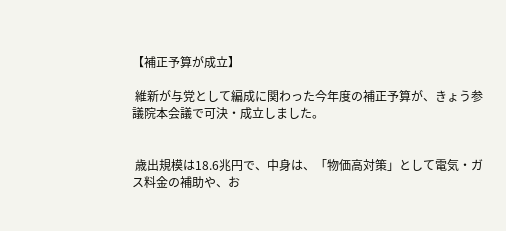【補正予算が成立】

 維新が与党として編成に関わった今年度の補正予算が、きょう参議院本会議で可決・成立しました。


 歳出規模は18.6兆円で、中身は、「物価高対策」として電気・ガス料金の補助や、お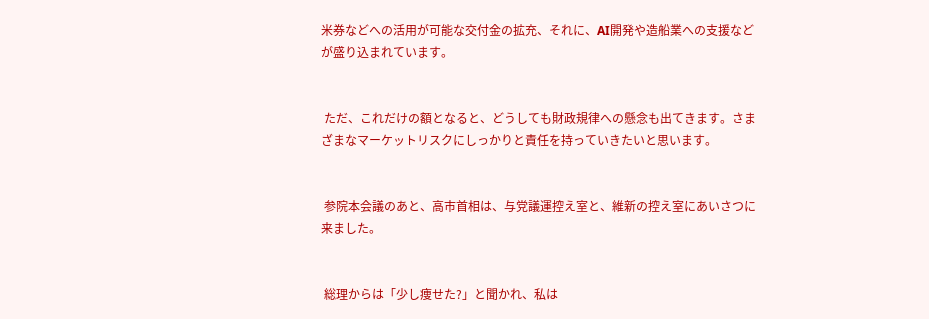米券などへの活用が可能な交付金の拡充、それに、AI開発や造船業への支援などが盛り込まれています。


 ただ、これだけの額となると、どうしても財政規律への懸念も出てきます。さまざまなマーケットリスクにしっかりと責任を持っていきたいと思います。


 参院本会議のあと、高市首相は、与党議運控え室と、維新の控え室にあいさつに来ました。


 総理からは「少し痩せた?」と聞かれ、私は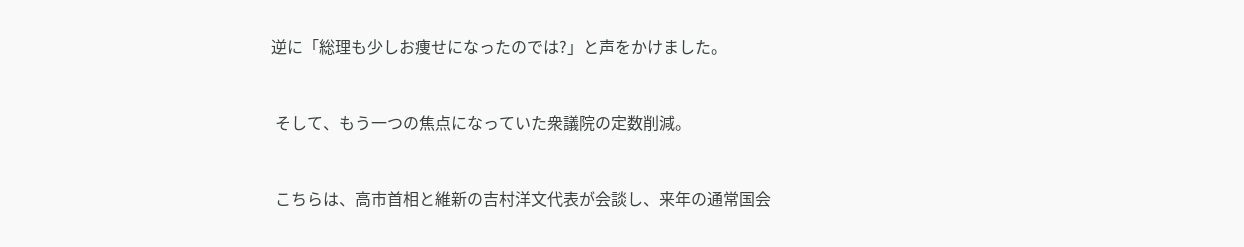逆に「総理も少しお痩せになったのでは?」と声をかけました。


 そして、もう一つの焦点になっていた衆議院の定数削減。


 こちらは、高市首相と維新の吉村洋文代表が会談し、来年の通常国会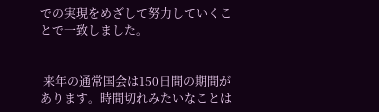での実現をめざして努力していくことで一致しました。


 来年の通常国会は150日間の期間があります。時間切れみたいなことは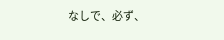なしで、必ず、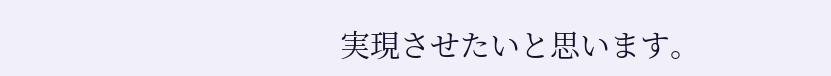実現させたいと思います。